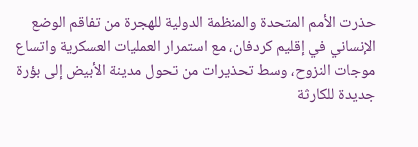حذرت الأمم المتحدة والمنظمة الدولية للهجرة من تفاقم الوضع الإنساني في إقليم كردفان، مع استمرار العمليات العسكرية واتساع موجات النزوح، وسط تحذيرات من تحول مدينة الأبيض إلى بؤرة جديدة للكارثة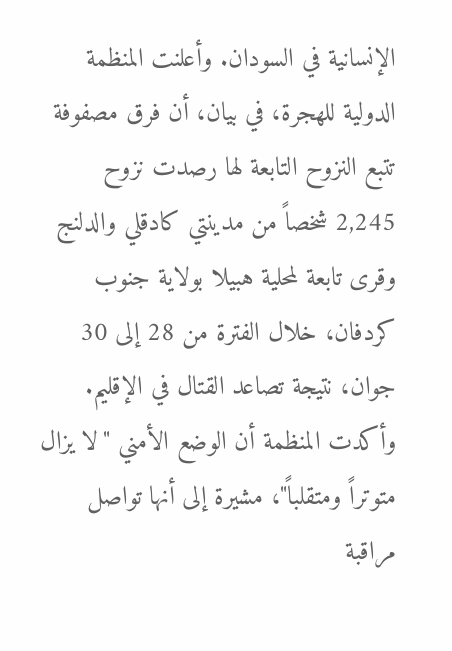الإنسانية في السودان. وأعلنت المنظمة الدولية للهجرة، في بيان، أن فرق مصفوفة تتبع النزوح التابعة لها رصدت نزوح 2,245 شخصاً من مدينتي كادقلي والدلنج وقرى تابعة لمحلية هبيلا بولاية جنوب كردفان، خلال الفترة من 28 إلى 30 جوان، نتيجة تصاعد القتال في الإقليم. وأكدت المنظمة أن الوضع الأمني "لا يزال متوتراً ومتقلباً"، مشيرة إلى أنها تواصل مراقبة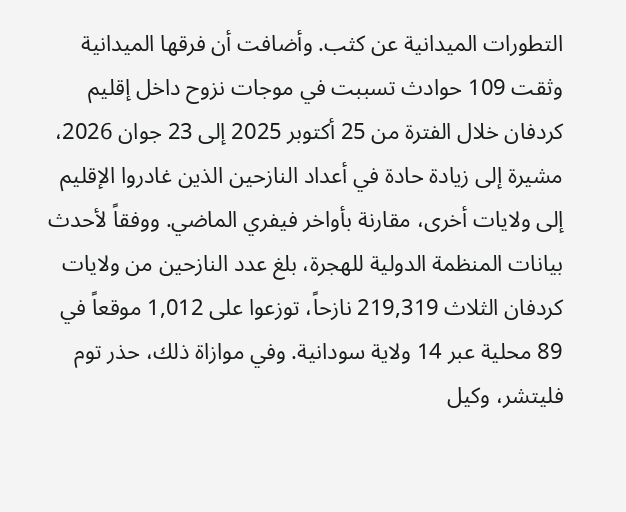التطورات الميدانية عن كثب. وأضافت أن فرقها الميدانية وثقت 109 حوادث تسببت في موجات نزوح داخل إقليم كردفان خلال الفترة من 25 أكتوبر 2025 إلى 23 جوان 2026، مشيرة إلى زيادة حادة في أعداد النازحين الذين غادروا الإقليم إلى ولايات أخرى، مقارنة بأواخر فيفري الماضي. ووفقاً لأحدث بيانات المنظمة الدولية للهجرة، بلغ عدد النازحين من ولايات كردفان الثلاث 219,319 نازحاً، توزعوا على 1,012 موقعاً في 89 محلية عبر 14 ولاية سودانية. وفي موازاة ذلك، حذر توم فليتشر، وكيل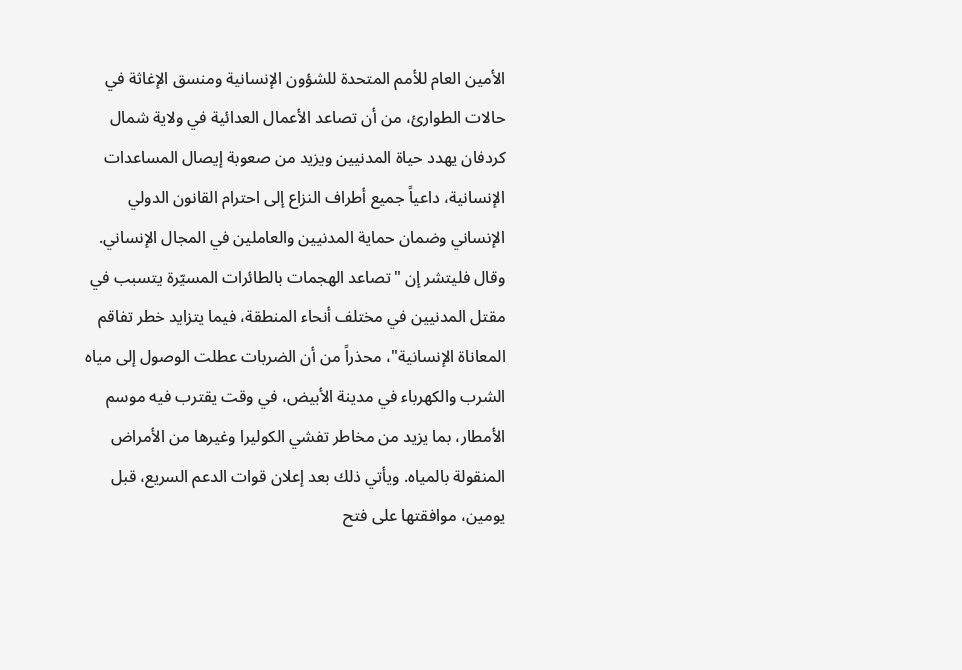الأمين العام للأمم المتحدة للشؤون الإنسانية ومنسق الإغاثة في حالات الطوارئ، من أن تصاعد الأعمال العدائية في ولاية شمال كردفان يهدد حياة المدنيين ويزيد من صعوبة إيصال المساعدات الإنسانية، داعياً جميع أطراف النزاع إلى احترام القانون الدولي الإنساني وضمان حماية المدنيين والعاملين في المجال الإنساني. وقال فليتشر إن "تصاعد الهجمات بالطائرات المسيّرة يتسبب في مقتل المدنيين في مختلف أنحاء المنطقة، فيما يتزايد خطر تفاقم المعاناة الإنسانية"، محذراً من أن الضربات عطلت الوصول إلى مياه الشرب والكهرباء في مدينة الأبيض، في وقت يقترب فيه موسم الأمطار، بما يزيد من مخاطر تفشي الكوليرا وغيرها من الأمراض المنقولة بالمياه. ويأتي ذلك بعد إعلان قوات الدعم السريع، قبل يومين، موافقتها على فتح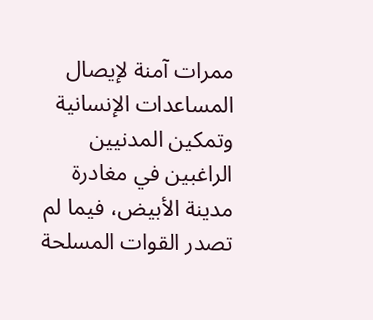ممرات آمنة لإيصال المساعدات الإنسانية وتمكين المدنيين الراغبين في مغادرة مدينة الأبيض، فيما لم تصدر القوات المسلحة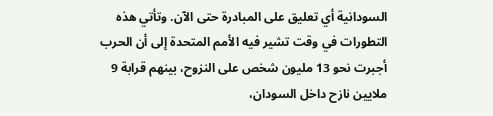السودانية أي تعليق على المبادرة حتى الآن. وتأتي هذه التطورات في وقت تشير فيه الأمم المتحدة إلى أن الحرب أجبرت نحو 13 مليون شخص على النزوح، بينهم قرابة 9 ملايين نازح داخل السودان،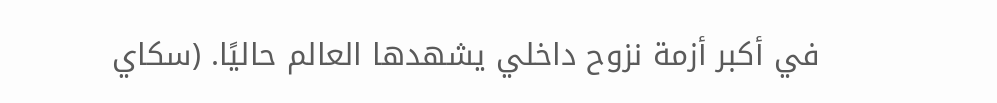في أكبر أزمة نزوح داخلي يشهدها العالم حاليًا. (سكاي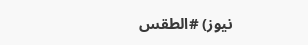نيوز) #الطقس